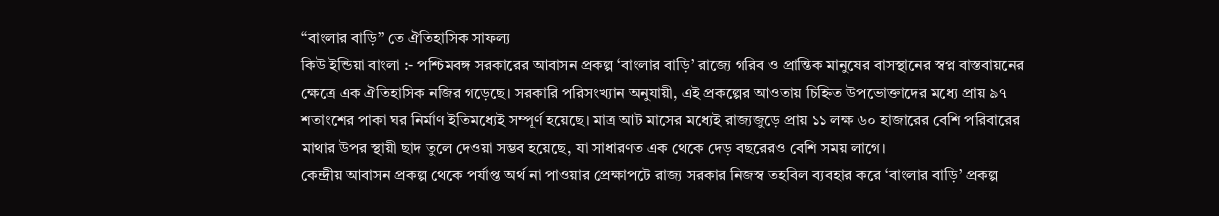“বাংলার বাড়ি” তে ঐতিহাসিক সাফল্য
কিউ ইন্ডিয়া বাংলা :- পশ্চিমবঙ্গ সরকারের আবাসন প্রকল্প ‘বাংলার বাড়ি’ রাজ্যে গরিব ও প্রান্তিক মানুষের বাসস্থানের স্বপ্ন বাস্তবায়নের ক্ষেত্রে এক ঐতিহাসিক নজির গড়েছে। সরকারি পরিসংখ্যান অনুযায়ী, এই প্রকল্পের আওতায় চিহ্নিত উপভোক্তাদের মধ্যে প্রায় ৯৭ শতাংশের পাকা ঘর নির্মাণ ইতিমধ্যেই সম্পূর্ণ হয়েছে। মাত্র আট মাসের মধ্যেই রাজ্যজুড়ে প্রায় ১১ লক্ষ ৬০ হাজারের বেশি পরিবারের মাথার উপর স্থায়ী ছাদ তুলে দেওয়া সম্ভব হয়েছে, যা সাধারণত এক থেকে দেড় বছরেরও বেশি সময় লাগে।
কেন্দ্রীয় আবাসন প্রকল্প থেকে পর্যাপ্ত অর্থ না পাওয়ার প্রেক্ষাপটে রাজ্য সরকার নিজস্ব তহবিল ব্যবহার করে ‘বাংলার বাড়ি’ প্রকল্প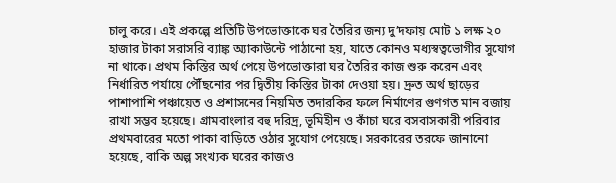চালু করে। এই প্রকল্পে প্রতিটি উপভোক্তাকে ঘর তৈরির জন্য দু’দফায় মোট ১ লক্ষ ২০ হাজার টাকা সরাসরি ব্যাঙ্ক অ্যাকাউন্টে পাঠানো হয়, যাতে কোনও মধ্যস্বত্বভোগীর সুযোগ না থাকে। প্রথম কিস্তির অর্থ পেয়ে উপভোক্তারা ঘর তৈরির কাজ শুরু করেন এবং নির্ধারিত পর্যায়ে পৌঁছনোর পর দ্বিতীয় কিস্তির টাকা দেওয়া হয়। দ্রুত অর্থ ছাড়ের পাশাপাশি পঞ্চায়েত ও প্রশাসনের নিয়মিত তদারকির ফলে নির্মাণের গুণগত মান বজায় রাখা সম্ভব হয়েছে। গ্রামবাংলার বহু দরিদ্র, ভূমিহীন ও কাঁচা ঘরে বসবাসকারী পরিবার প্রথমবারের মতো পাকা বাড়িতে ওঠার সুযোগ পেয়েছে। সরকারের তরফে জানানো হয়েছে, বাকি অল্প সংখ্যক ঘরের কাজও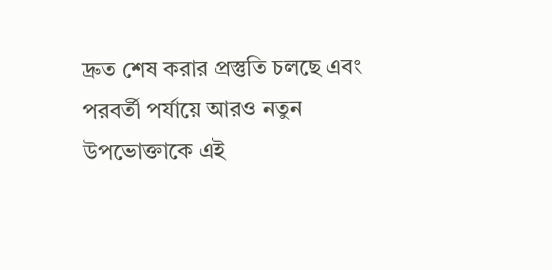দ্রুত শেষ করার প্রস্তুতি চলছে এবং পরবর্তী পর্যায়ে আরও নতুন উপভোক্তাকে এই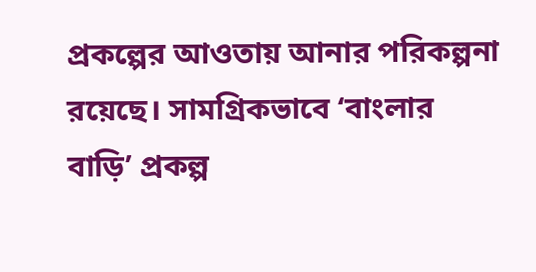প্রকল্পের আওতায় আনার পরিকল্পনা রয়েছে। সামগ্রিকভাবে ‘বাংলার বাড়ি’ প্রকল্প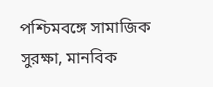পশ্চিমবঙ্গে সামাজিক সুরক্ষা, মানবিক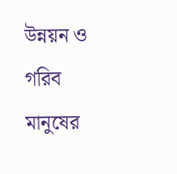উন্নয়ন ও গরিব মানুষের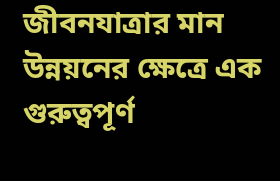জীবনযাত্রার মান উন্নয়নের ক্ষেত্রে এক গুরুত্বপূর্ণ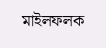মাইলফলক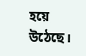হয়ে উঠেছে।